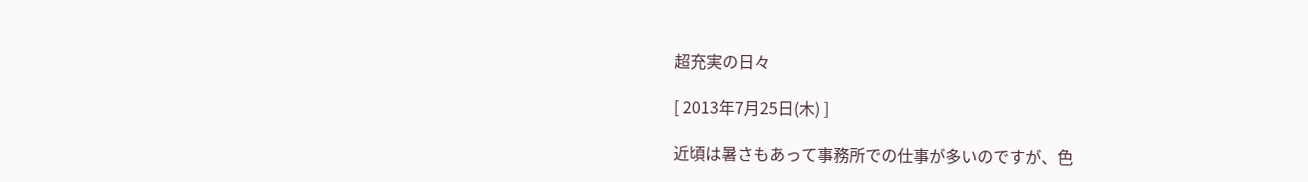超充実の日々

[ 2013年7月25日(木) ]

近頃は暑さもあって事務所での仕事が多いのですが、色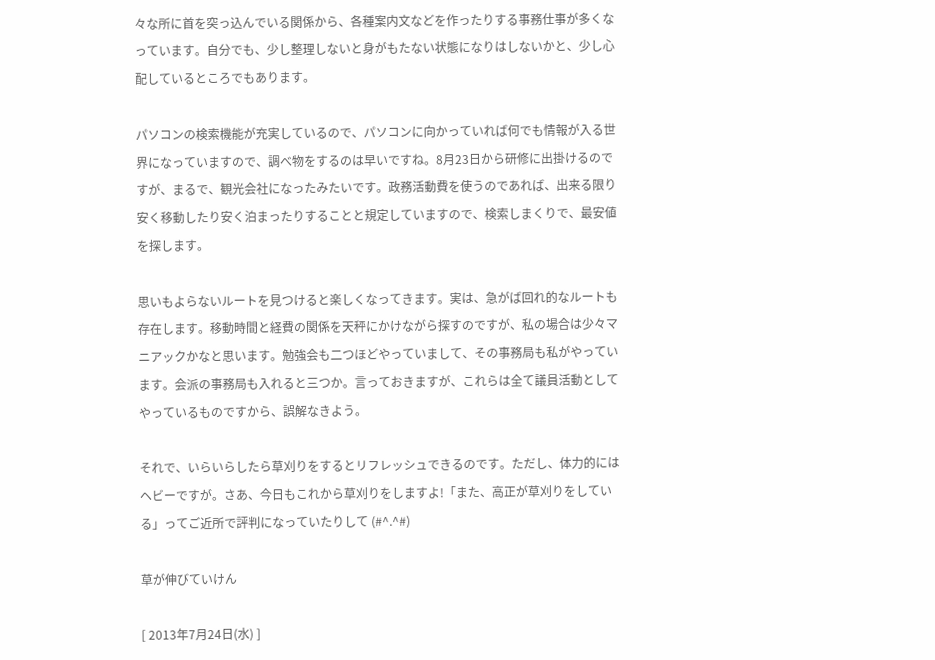々な所に首を突っ込んでいる関係から、各種案内文などを作ったりする事務仕事が多くなっています。自分でも、少し整理しないと身がもたない状態になりはしないかと、少し心配しているところでもあります。

パソコンの検索機能が充実しているので、パソコンに向かっていれば何でも情報が入る世界になっていますので、調べ物をするのは早いですね。8月23日から研修に出掛けるのですが、まるで、観光会社になったみたいです。政務活動費を使うのであれば、出来る限り安く移動したり安く泊まったりすることと規定していますので、検索しまくりで、最安値を探します。

思いもよらないルートを見つけると楽しくなってきます。実は、急がば回れ的なルートも存在します。移動時間と経費の関係を天秤にかけながら探すのですが、私の場合は少々マニアックかなと思います。勉強会も二つほどやっていまして、その事務局も私がやっています。会派の事務局も入れると三つか。言っておきますが、これらは全て議員活動としてやっているものですから、誤解なきよう。

それで、いらいらしたら草刈りをするとリフレッシュできるのです。ただし、体力的にはヘビーですが。さあ、今日もこれから草刈りをしますよ!「また、高正が草刈りをしている」ってご近所で評判になっていたりして (#^.^#)

草が伸びていけん

[ 2013年7月24日(水) ]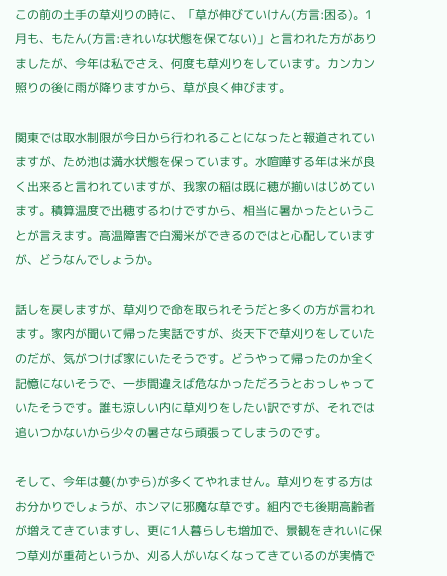この前の土手の草刈りの時に、「草が伸びていけん(方言:困る)。1月も、もたん(方言:きれいな状態を保てない)」と言われた方がありましたが、今年は私でさえ、何度も草刈りをしています。カンカン照りの後に雨が降りますから、草が良く伸びます。

関東では取水制限が今日から行われることになったと報道されていますが、ため池は満水状態を保っています。水喧嘩する年は米が良く出来ると言われていますが、我家の稲は既に穂が揃いはじめています。積算温度で出穂するわけですから、相当に暑かったということが言えます。高温障害で白濁米ができるのではと心配していますが、どうなんでしょうか。

話しを戻しますが、草刈りで命を取られそうだと多くの方が言われます。家内が聞いて帰った実話ですが、炎天下で草刈りをしていたのだが、気がつけば家にいたそうです。どうやって帰ったのか全く記憶にないそうで、一歩間違えば危なかっただろうとおっしゃっていたそうです。誰も涼しい内に草刈りをしたい訳ですが、それでは追いつかないから少々の暑さなら頑張ってしまうのです。

そして、今年は蔓(かずら)が多くてやれません。草刈りをする方はお分かりでしょうが、ホンマに邪魔な草です。組内でも後期高齢者が増えてきていますし、更に1人暮らしも増加で、景観をきれいに保つ草刈が重荷というか、刈る人がいなくなってきているのが実情で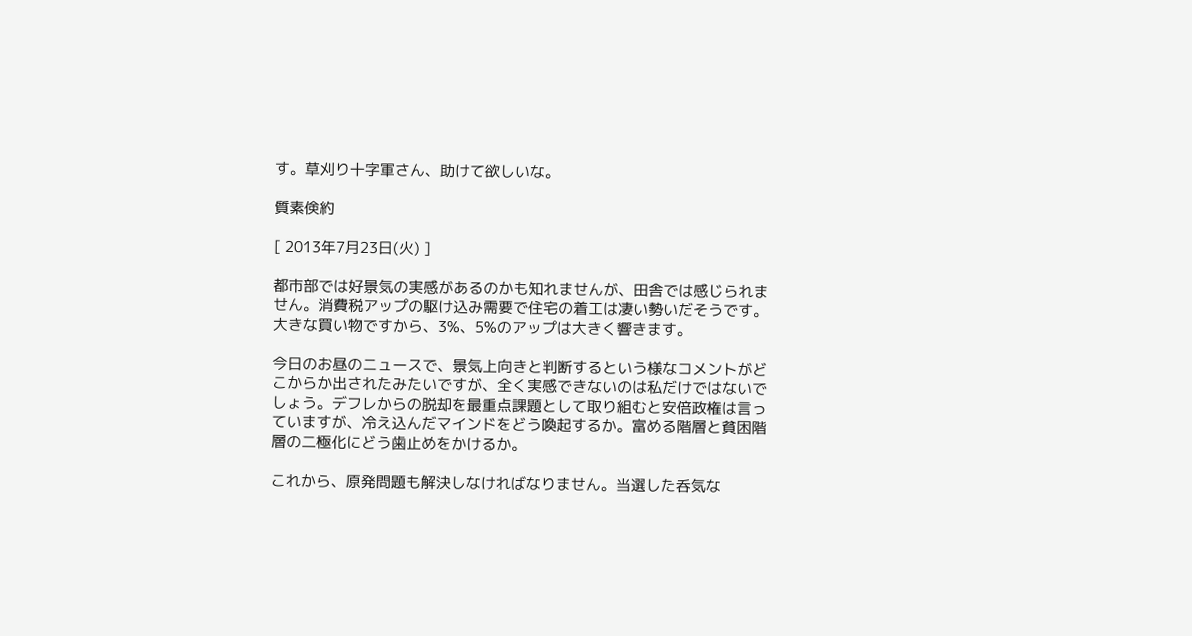す。草刈り十字軍さん、助けて欲しいな。

質素倹約

[ 2013年7月23日(火) ]

都市部では好景気の実感があるのかも知れませんが、田舎では感じられません。消費税アップの駆け込み需要で住宅の着工は凄い勢いだそうです。大きな買い物ですから、3%、5%のアップは大きく響きます。

今日のお昼のニュースで、景気上向きと判断するという様なコメントがどこからか出されたみたいですが、全く実感できないのは私だけではないでしょう。デフレからの脱却を最重点課題として取り組むと安倍政権は言っていますが、冷え込んだマインドをどう喚起するか。富める階層と貧困階層の二極化にどう歯止めをかけるか。

これから、原発問題も解決しなければなりません。当選した呑気な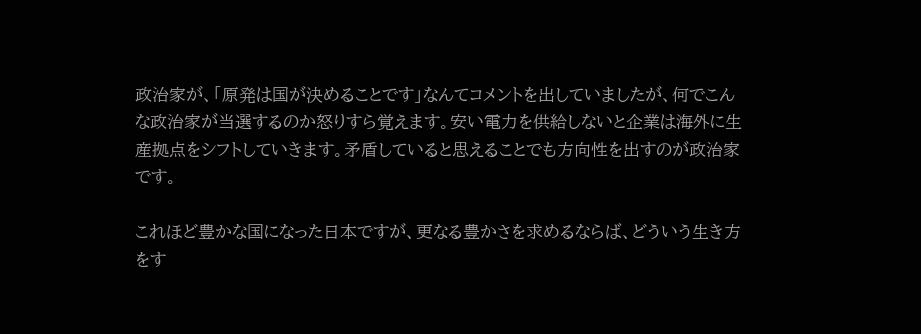政治家が、「原発は国が決めることです」なんてコメントを出していましたが、何でこんな政治家が当選するのか怒りすら覚えます。安い電力を供給しないと企業は海外に生産拠点をシフトしていきます。矛盾していると思えることでも方向性を出すのが政治家です。

これほど豊かな国になった日本ですが、更なる豊かさを求めるならば、どういう生き方をす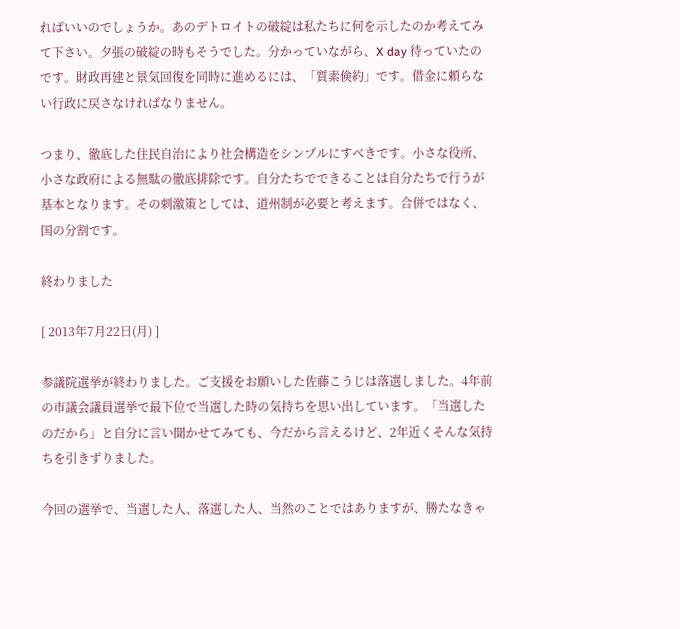ればいいのでしょうか。あのデトロイトの破綻は私たちに何を示したのか考えてみて下さい。夕張の破綻の時もそうでした。分かっていながら、X day 待っていたのです。財政再建と景気回復を同時に進めるには、「質素倹約」です。借金に頼らない行政に戻さなければなりません。

つまり、徹底した住民自治により社会構造をシンプルにすべきです。小さな役所、小さな政府による無駄の徹底排除です。自分たちでできることは自分たちで行うが基本となります。その刺激策としては、道州制が必要と考えます。合併ではなく、国の分割です。

終わりました

[ 2013年7月22日(月) ]

参議院選挙が終わりました。ご支援をお願いした佐藤こうじは落選しました。4年前の市議会議員選挙で最下位で当選した時の気持ちを思い出しています。「当選したのだから」と自分に言い聞かせてみても、今だから言えるけど、2年近くそんな気持ちを引きずりました。

今回の選挙で、当選した人、落選した人、当然のことではありますが、勝たなきゃ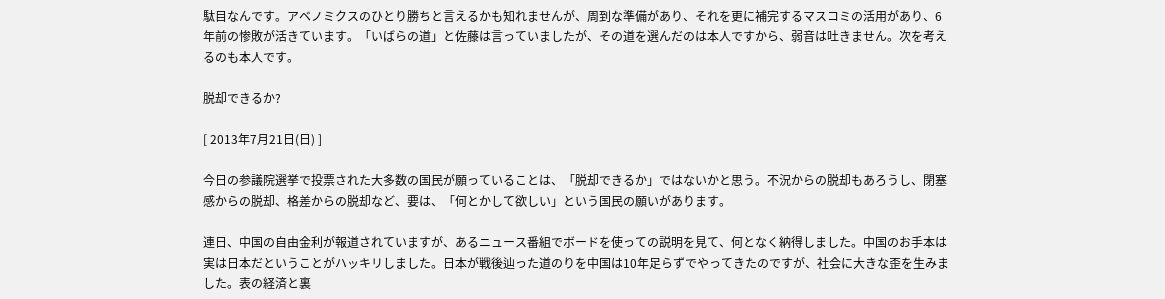駄目なんです。アベノミクスのひとり勝ちと言えるかも知れませんが、周到な準備があり、それを更に補完するマスコミの活用があり、6年前の惨敗が活きています。「いばらの道」と佐藤は言っていましたが、その道を選んだのは本人ですから、弱音は吐きません。次を考えるのも本人です。

脱却できるか?

[ 2013年7月21日(日) ]

今日の参議院選挙で投票された大多数の国民が願っていることは、「脱却できるか」ではないかと思う。不況からの脱却もあろうし、閉塞感からの脱却、格差からの脱却など、要は、「何とかして欲しい」という国民の願いがあります。

連日、中国の自由金利が報道されていますが、あるニュース番組でボードを使っての説明を見て、何となく納得しました。中国のお手本は実は日本だということがハッキリしました。日本が戦後辿った道のりを中国は10年足らずでやってきたのですが、社会に大きな歪を生みました。表の経済と裏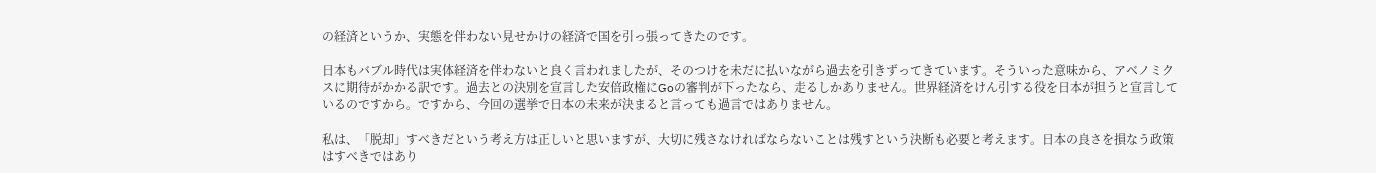の経済というか、実態を伴わない見せかけの経済で国を引っ張ってきたのです。

日本もバブル時代は実体経済を伴わないと良く言われましたが、そのつけを未だに払いながら過去を引きずってきています。そういった意味から、アベノミクスに期待がかかる訳です。過去との決別を宣言した安倍政権にGoの審判が下ったなら、走るしかありません。世界経済をけん引する役を日本が担うと宣言しているのですから。ですから、今回の選挙で日本の未来が決まると言っても過言ではありません。

私は、「脱却」すべきだという考え方は正しいと思いますが、大切に残さなければならないことは残すという決断も必要と考えます。日本の良さを損なう政策はすべきではあり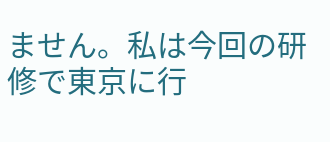ません。私は今回の研修で東京に行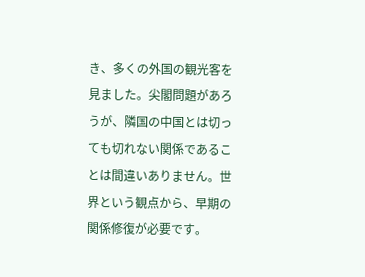き、多くの外国の観光客を見ました。尖閣問題があろうが、隣国の中国とは切っても切れない関係であることは間違いありません。世界という観点から、早期の関係修復が必要です。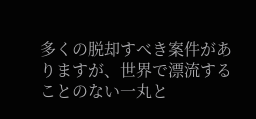多くの脱却すべき案件がありますが、世界で漂流することのない一丸と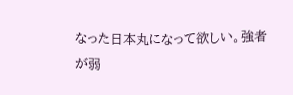なった日本丸になって欲しい。強者が弱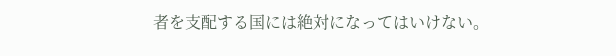者を支配する国には絶対になってはいけない。